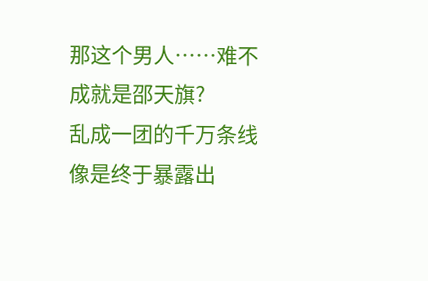那这个男人……难不成就是邵天旗?
乱成一团的千万条线像是终于暴露出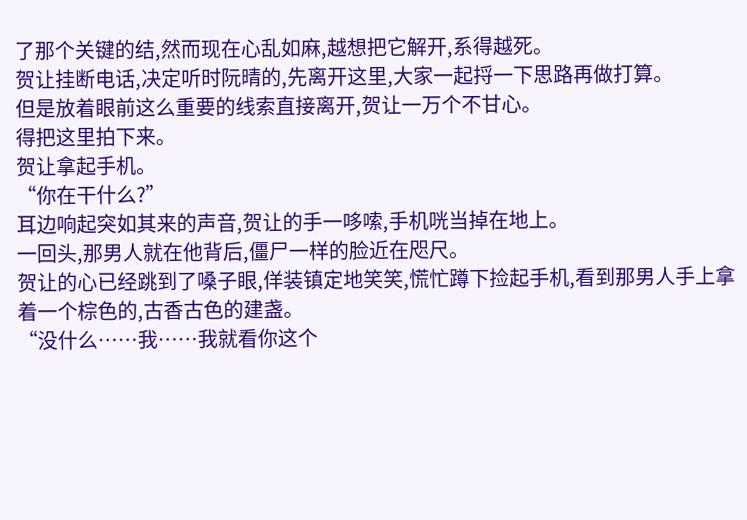了那个关键的结,然而现在心乱如麻,越想把它解开,系得越死。
贺让挂断电话,决定听时阮晴的,先离开这里,大家一起捋一下思路再做打算。
但是放着眼前这么重要的线索直接离开,贺让一万个不甘心。
得把这里拍下来。
贺让拿起手机。
“你在干什么?”
耳边响起突如其来的声音,贺让的手一哆嗦,手机咣当掉在地上。
一回头,那男人就在他背后,僵尸一样的脸近在咫尺。
贺让的心已经跳到了嗓子眼,佯装镇定地笑笑,慌忙蹲下捡起手机,看到那男人手上拿着一个棕色的,古香古色的建盏。
“没什么……我……我就看你这个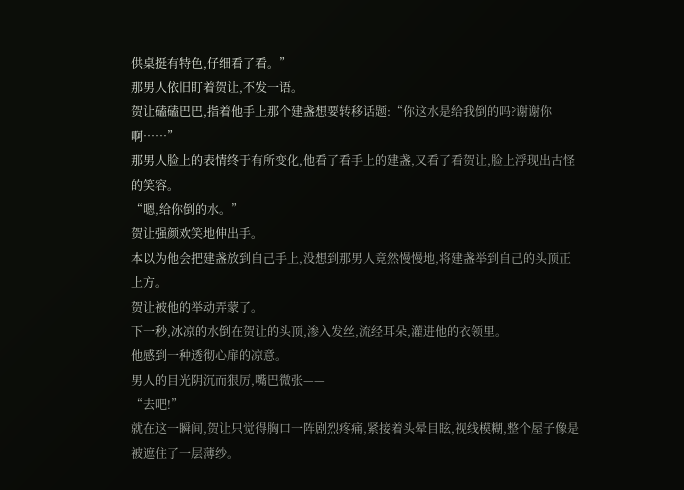供桌挺有特色,仔细看了看。”
那男人依旧盯着贺让,不发一语。
贺让磕磕巴巴,指着他手上那个建盏想要转移话题:“你这水是给我倒的吗?谢谢你啊……”
那男人脸上的表情终于有所变化,他看了看手上的建盏,又看了看贺让,脸上浮现出古怪的笑容。
“嗯,给你倒的水。”
贺让强颜欢笑地伸出手。
本以为他会把建盏放到自己手上,没想到那男人竟然慢慢地,将建盏举到自己的头顶正上方。
贺让被他的举动弄蒙了。
下一秒,冰凉的水倒在贺让的头顶,渗入发丝,流经耳朵,灌进他的衣领里。
他感到一种透彻心扉的凉意。
男人的目光阴沉而狠厉,嘴巴微张——
“去吧!”
就在这一瞬间,贺让只觉得胸口一阵剧烈疼痛,紧接着头晕目眩,视线模糊,整个屋子像是被遮住了一层薄纱。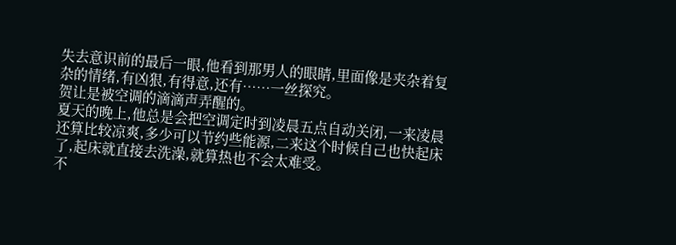失去意识前的最后一眼,他看到那男人的眼睛,里面像是夹杂着复杂的情绪,有凶狠,有得意,还有……一丝探究。
贺让是被空调的滴滴声弄醒的。
夏天的晚上,他总是会把空调定时到凌晨五点自动关闭,一来凌晨还算比较凉爽,多少可以节约些能源,二来这个时候自己也快起床了,起床就直接去洗澡,就算热也不会太难受。
不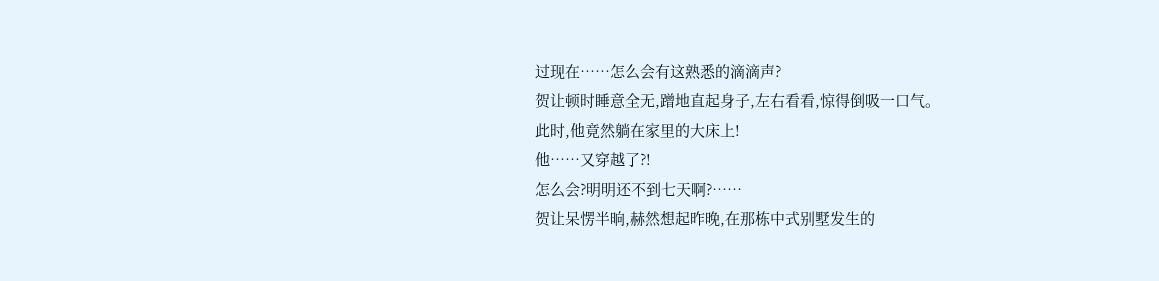过现在……怎么会有这熟悉的滴滴声?
贺让顿时睡意全无,蹭地直起身子,左右看看,惊得倒吸一口气。
此时,他竟然躺在家里的大床上!
他……又穿越了?!
怎么会?明明还不到七天啊?……
贺让呆愣半晌,赫然想起昨晚,在那栋中式别墅发生的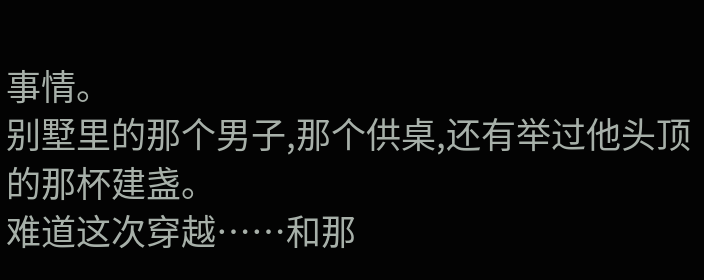事情。
别墅里的那个男子,那个供桌,还有举过他头顶的那杯建盏。
难道这次穿越……和那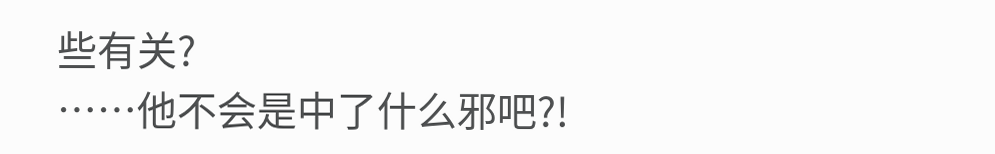些有关?
……他不会是中了什么邪吧?!